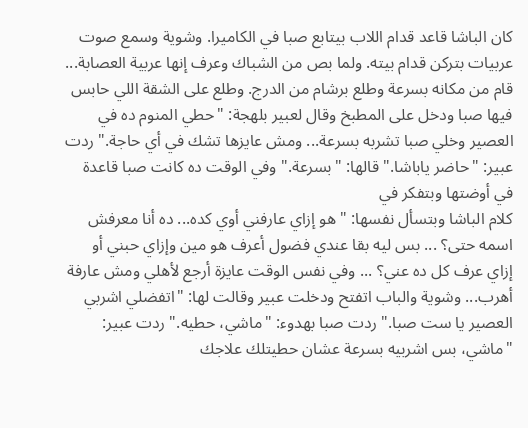كان الباشا قاعد قدام اللاب بيتابع صبا في الكاميرا. وشوية وسمع صوت عربيات بتركن قدام بيته. ولما بص من الشباك وعرف إنها عربية العصابة... قام من مكانه بسرعة وطلع برشام من الدرج. وطلع على الشقة اللي حابس فيها صبا ودخل على المطبخ وقال لعبير بلهجة: "حطي المنوم ده في العصير وخلي صبا تشربه بسرعة... ومش عايزها تشك في أي حاجة." ردت عبير: "حاضر ياباشا." قالها: "بسرعة." وفي الوقت ده كانت صبا قاعدة في أوضتها وبتفكر في
كلام الباشا وبتسأل نفسها: "هو إزاي عارفني أوي كده... ده أنا معرفش اسمه حتى؟ ... بس ليه بقا عندي فضول أعرف هو مين وإزاي حبني أو إزاي عرف كل ده عني؟ ... وفي نفس الوقت عايزة أرجع لأهلي ومش عارفة أهرب... وشوية والباب اتفتح ودخلت عبير وقالت لها: "اتفضلي اشربي العصير يا ست صبا." ردت صبا بهدوء: "ماشي، حطيه." ردت عبير: "ماشي، بس اشربيه بسرعة عشان حطيتلك علاجك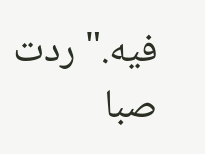فيه." ردت صبا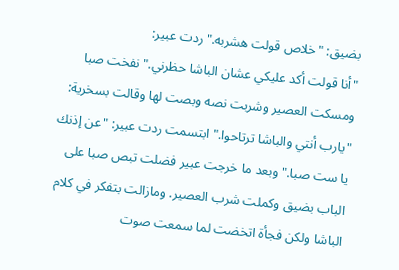بضيق: "خلاص قولت هشربه." ردت عبير:
"أنا قولت أكد عليكي عشان الباشا حظرني." نفخت صبا ومسكت العصير وشربت نصه وبصت لها وقالت بسخرية: "يارب أنتي والباشا ترتاحوا." ابتسمت ردت عبير: "عن إذنك يا ست صبا." وبعد ما خرجت عبير فضلت تبص صبا على الباب بضيق وكملت شرب العصير. ومازالت بتفكر في كلام الباشا ولكن فجأة اتخضت لما سمعت صوت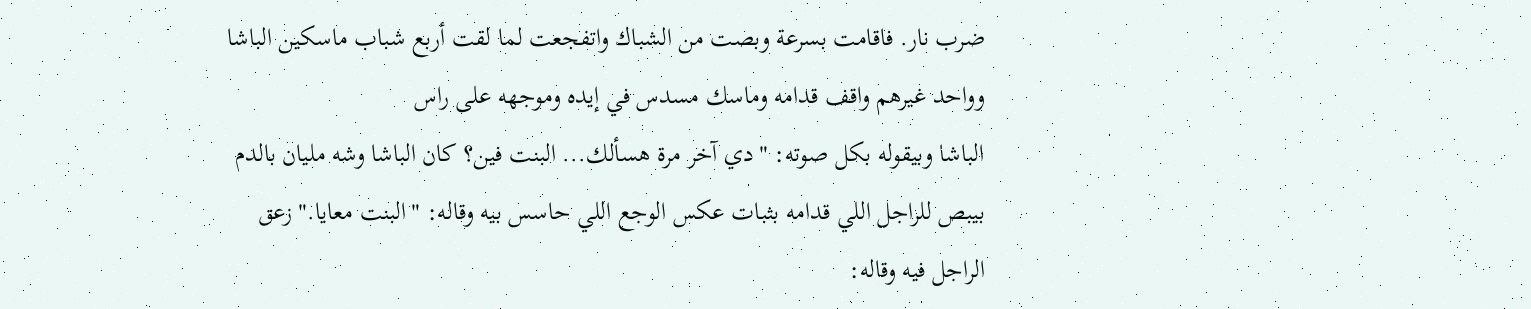ضرب نار. فاقامت بسرعة وبصت من الشباك واتفجعت لما لقت أربع شباب ماسكين الباشا وواحد غيرهم واقف قدامه وماسك مسدس في إيده وموجهه على راس
الباشا وبيقوله بكل صوته: "دي آخر مرة هسألك... البنت فين؟ كان الباشا وشه مليان بالدم بيبص للراجل اللي قدامه بثبات عكس الوجع اللي حاسس بيه وقاله: "البنت معايا." زعق الراجل فيه وقاله: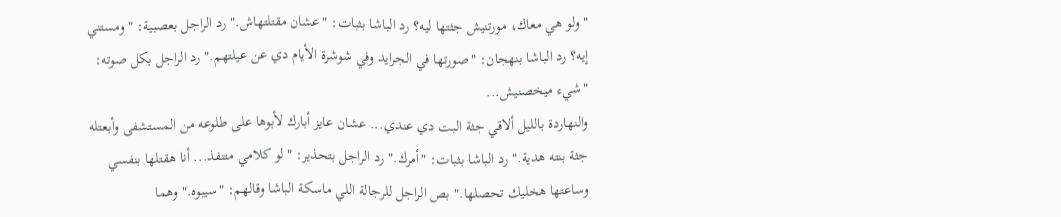"ولو هي معاك، مورتنيش جثتها ليه؟ رد الباشا بثبات: "عشان مقتلتهاش." رد الراجل بعصبية: "ومستني إيه؟ رد الباشا بنهجان: "صورتها في الجرايد وفي شوشرة الأيام دي عن عيلتهم." رد الراجل بكل صوته: "شيء ميخصنيش...
والنهاردة بالليل ألاقي جثة البت دي عندي... عشان عايز أبارك لأبوها على طلوعه من المستشفى وأبعتله جثة بنته هدية." رد الباشا بثبات: "أمرك." رد الراجل بتحذير: "لو كلامي متنفذ... أنا هقتلها بنفسي وساعتها هخليك تحصلها." بص الراجل للرجالة اللي ماسكة الباشا وقالهم: "سيبوه." وهما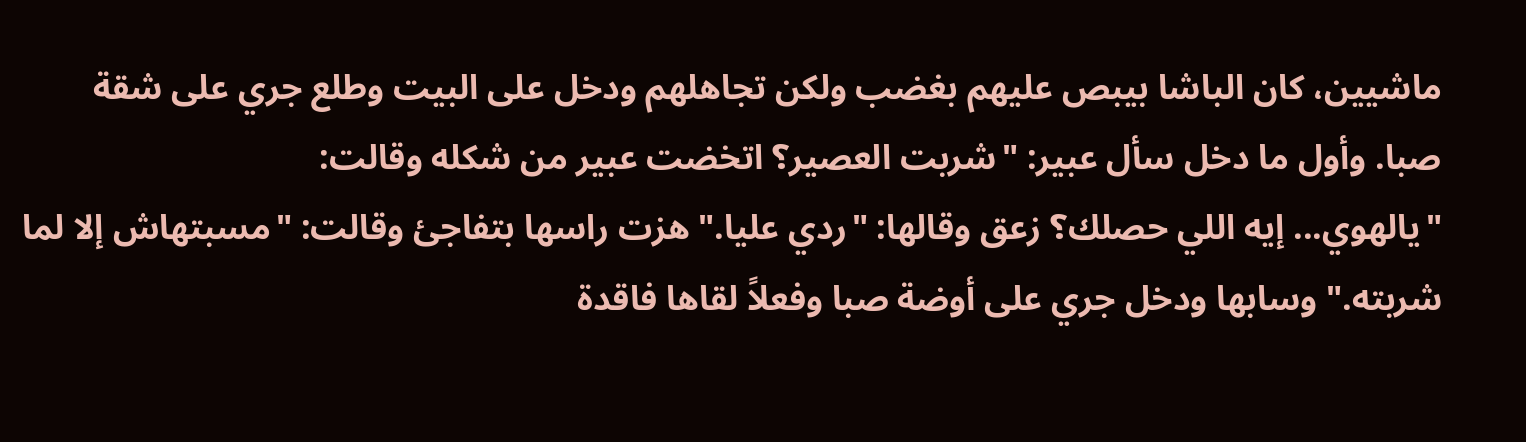ماشيين، كان الباشا بيبص عليهم بغضب ولكن تجاهلهم ودخل على البيت وطلع جري على شقة صبا. وأول ما دخل سأل عبير: "شربت العصير؟ اتخضت عبير من شكله وقالت:
"يالهوي... إيه اللي حصلك؟ زعق وقالها: "ردي عليا." هزت راسها بتفاجئ وقالت: "مسبتهاش إلا لما شربته." وسابها ودخل جري على أوضة صبا وفعلاً لقاها فاقدة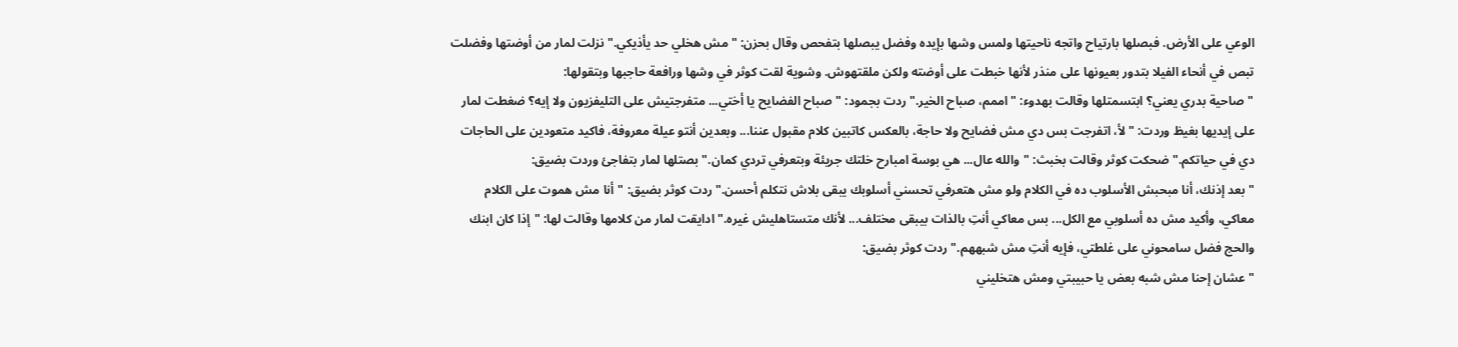الوعي على الأرض. فبصلها بارتياح واتجه ناحيتها ولمس وشها بإيده وفضل يبصلها بتفحص وقال بحزن: "مش هخلي حد يأذيكي." نزلت لمار من أوضتها وفضلت تبص في أنحاء الفيلا بتدور بعيونها على منذر لأنها خبطت على أوضته ولكن ملقتهوش. وشوية لقت كوثر في وشها ورافعة حاجبها وبتقولها:
"صاحية بدري يعني؟ ابتسمتلها وقالت بهدوء: "اممم، صباح الخير." ردت بجمود: "صباح الفضايح يا أختي... متفرجتيش على التليفزيون ولا إيه؟ ضغطت لمار على إيديها بغيظ وردت: "لأ، اتفرجت بس دي مش فضايح ولا حاجة، بالعكس كاتبين كلام مقبول عننا... وبعدين أنتو عيلة معروفة، فاكيد متعودين على الحاجات دي في حياتكم." ضحكت كوثر وقالت بخبث: "والله عال... هي بوسة امبارح خلتك جريئة وبتعرفي تردي كمان." بصتلها لمار بتفاجئ وردت بضيق:
"بعد إذنك، أنا مبحبش الأسلوب ده في الكلام ولو مش هتعرفي تحسني أسلوبك يبقى بلاش نتكلم أحسن." ردت كوثر بضيق: "أنا مش هموت على الكلام معاكي، وأكيد مش ده أسلوبي مع الكل... بس معاكي أنتِ بالذات بيبقى مختلف... لأنك متستاهليش غيره." ادايقت لمار من كلامها وقالت لها: "إذا كان ابنك والحج فضل سامحوني على غلطتي، فإيه أنتِ مش شبههم." ردت كوثر بضيق:
"عشان إحنا مش شبه بعض يا حبيبتي ومش هتخليني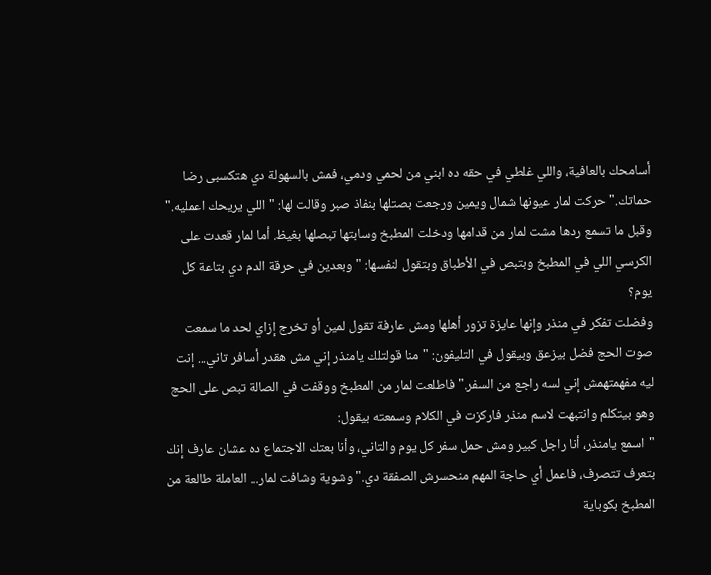أسامحك بالعافية، واللي غلطي في حقه ده ابني من لحمي ودمي، فمش بالسهولة دي هتكسبى رضا حماتك." حركت لمار عيونها شمال ويمين ورجعت بصتلها بنفاذ صبر وقالت لها: "اللي يريحك اعمليه." وقبل ما تسمع ردها مشت لمار من قدامها ودخلت المطبخ وسابتها تبصلها بغيظ. أما لمار قعدت على الكرسي اللي في المطبخ وبتبص في الأطباق وبتقول لنفسها: "وبعدين في حرقة الدم دي بتاعة كل يوم؟
وفضلت تفكر في منذر وإنها عايزة تزور أهلها ومش عارفة تقول لمين أو تخرج إزاي لحد ما سمعت صوت الحج فضل بيزعق وبيقول في التليفون: "منا قولتلك يامنذر إني مش هقدر أسافر تاني... إنت ليه مفهمتهمش إني لسه راجع من السفر." فاطلعت لمار من المطبخ ووقفت في الصالة تبص على الحج وهو بيتكلم وانتبهت لاسم منذر فاركزت في الكلام وسمعته بيقول:
"اسمع يامنذر، أنا راجل كبير ومش حمل سفر كل يوم والتاني، وأنا بعتك الاجتماع ده عشان عارف إنك بتعرف تتصرف، فاعمل أي حاجة المهم منحسرش الصفقة دي." وشوية وشافت لمار... العاملة طالعة من المطبخ بكوباية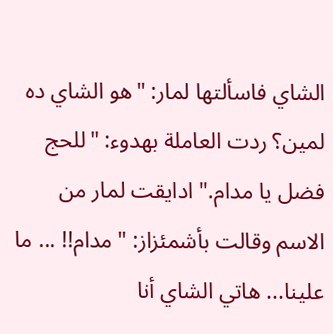الشاي فاسألتها لمار: "هو الشاي ده لمين؟ ردت العاملة بهدوء: "للحج فضل يا مدام." ادايقت لمار من الاسم وقالت بأشمئزاز: "مدام!! ... ما علينا... هاتي الشاي أنا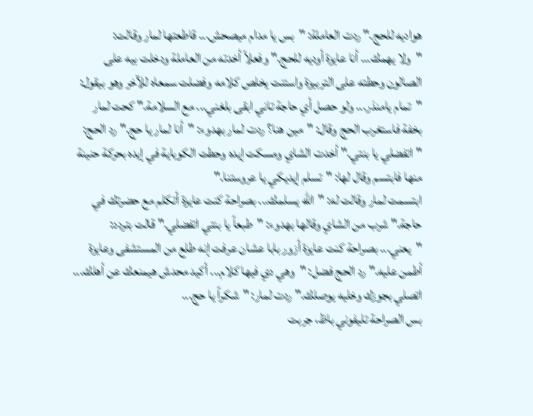هواديه للحج." ردت العاملة: "بس يا مدام ميصحش... قاطعتها لمار وقالت:
"ولا يهمك... أنا عايزة أوديه للحج." وفعلاً أخدته من العاملة ودخلت بيه على الصالون وحطته على التربيزة واستنت يخلص كلامه وفضلت سمعاه للآخر وهو بيقول: "تمام يامنذر... ولو حصل أي حاجة تاني ابقى بلغني... مع السلامة." كحت لمار بخفة فاستغرب الحج وقال: "مين هنا؟ ردت لمار بهدوء: "أنا لمار يا حج." رد الحج: "اتفضلي يا بنتي." أخدت الشاي ومسكت إيده وحطت الكوباية في إيده بحركة حنينة منها فابتسم وقال لها: "تسلم إيديكي يا عروستنا."
ابتسمت لمار وقالت له: "الله يسلمك... بصراحة كنت عايزة أتكلم مع حضرتك في حاجة." شرب من الشاي وقالها بهدوء: "طبعاً يا بنتي اتفضلي." قالت بتردد: "يعني... بصراحة كنت عايزة أزور بابا عشان عرفت إنه طلع من المستشفى وعايزة أطمن عليه." رد الحج فضل: "وهي دي فيها كلام... أكيد محدش هيمنعك عن أهلك... اتصلي بجوزك وخليه يوصلك." ردت لمار: "شكراً يا حج...
بس الصراحة تليفوني باظ، جربت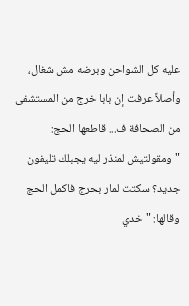عليه كل الشواحن وبرضه مش شغال، وأصلاً عرفت إن بابا خرج من المستشفى من الصحافة ف... قاطعها الحج: "ومقولتيش لمنذر ليه يجبلك تليفون جديد؟ سكتت لمار بحرج فاكمل الحج وقالها: "خدي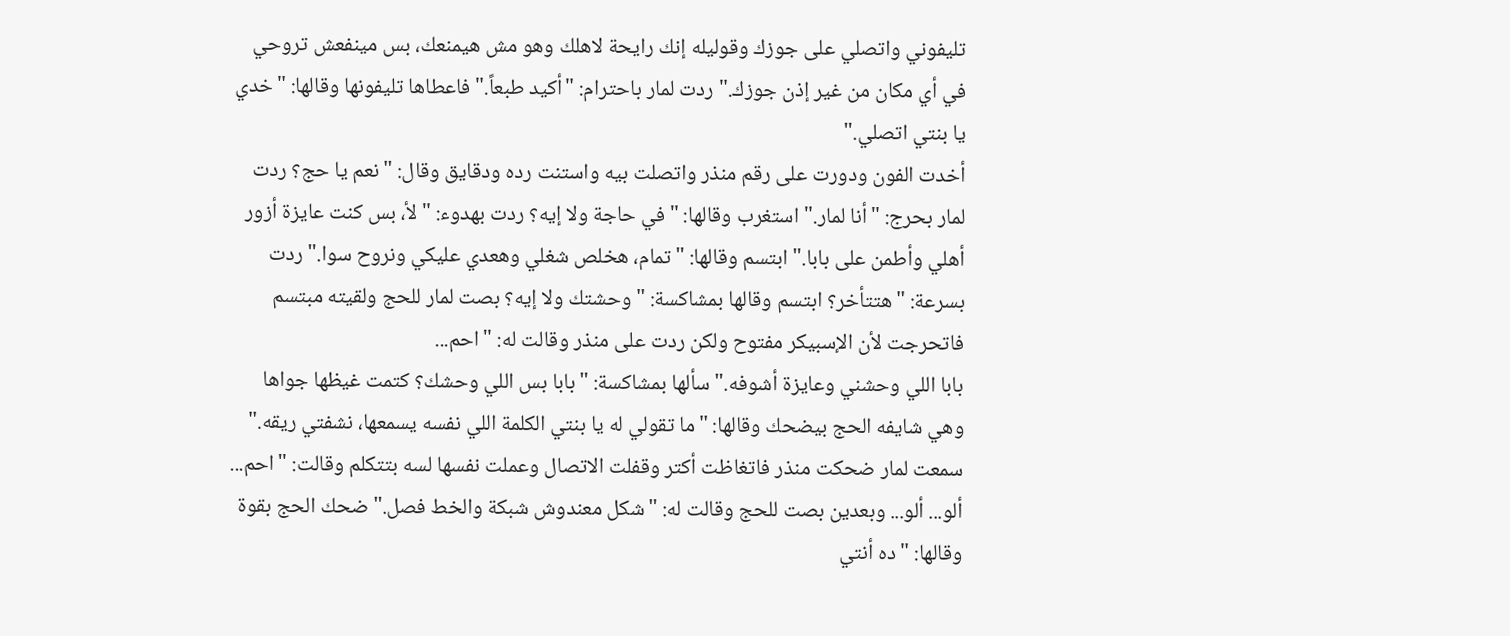تليفوني واتصلي على جوزك وقوليله إنك رايحة لاهلك وهو مش هيمنعك، بس مينفعش تروحي في أي مكان من غير إذن جوزك." ردت لمار باحترام: "أكيد طبعاً." فاعطاها تليفونها وقالها: "خدي يا بنتي اتصلي."
أخدت الفون ودورت على رقم منذر واتصلت بيه واستنت رده ودقايق وقال: "نعم يا حج؟ ردت لمار بحرج: "أنا لمار." استغرب وقالها: "في حاجة ولا إيه؟ ردت بهدوء: "لأ، بس كنت عايزة أزور أهلي وأطمن على بابا." ابتسم وقالها: "تمام، هخلص شغلي وهعدي عليكي ونروح سوا." ردت بسرعة: "هتتأخر؟ ابتسم وقالها بمشاكسة: "وحشتك ولا إيه؟ بصت لمار للحج ولقيته مبتسم فاتحرجت لأن الإسبيكر مفتوح ولكن ردت على منذر وقالت له: "احم...
بابا اللي وحشني وعايزة أشوفه." سألها بمشاكسة: "بابا بس اللي وحشك؟ كتمت غيظها جواها وهي شايفه الحج بيضحك وقالها: "ما تقولي له يا بنتي الكلمة اللي نفسه يسمعها، نشفتي ريقه." سمعت لمار ضحكت منذر فاتغاظت أكتر وقفلت الاتصال وعملت نفسها لسه بتتكلم وقالت: "احم... ألو... ألو... وبعدين بصت للحج وقالت له: "شكل معندوش شبكة والخط فصل." ضحك الحج بقوة وقالها: "ده أنتي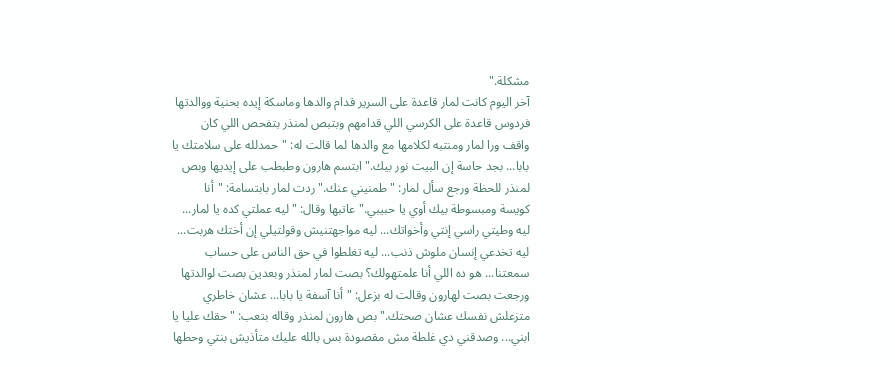مشكلة."
آخر اليوم كانت لمار قاعدة على السرير قدام والدها وماسكة إيده بحنية ووالدتها فردوس قاعدة على الكرسي اللي قدامهم وبتبص لمنذر بتفحص اللي كان واقف ورا لمار ومنتبه لكلامها مع والدها لما قالت له: "حمدلله على سلامتك يا بابا... بجد حاسة إن البيت نور بيك." ابتسم هارون وطبطب على إيديها وبص لمنذر للحظة ورجع سأل لمار: "طمنيني عنك." ردت لمار بابتسامة: "أنا كويسة ومبسوطة بيك أوي يا حبيبي." عاتبها وقال: "ليه عملتي كده يا لمار...
ليه وطيتي راسي إنتي وأخواتك... ليه مواجهتنيش وقولتيلي إن أختك هربت... ليه تخدعي إنسان ملوش ذنب... ليه تغلطوا في حق الناس على حساب سمعتنا... هو ده اللي أنا علمتهولك؟ بصت لمار لمنذر وبعدين بصت لوالدتها ورجعت بصت لهارون وقالت له بزعل: "أنا آسفة يا بابا... عشان خاطري متزعلش نفسك عشان صحتك." بص هارون لمنذر وقاله بتعب: "حقك عليا يا ابني... وصدقني دي غلطة مش مقصودة بس بالله عليك متأذيش بنتي وحطها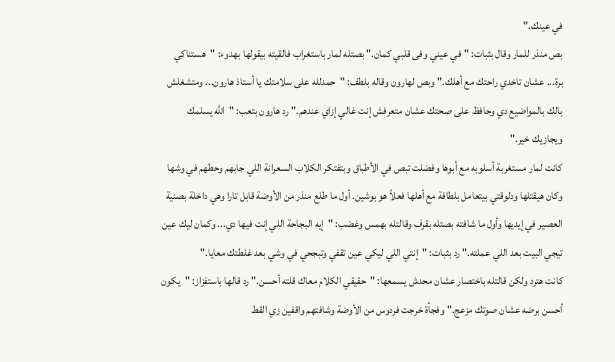في عينك."
بص منذر للمار وقال بثبات: "في عيني وفى قلبي كمان." بصتله لمار باستغراب فالقيته بيقولها بهدوء: "هستناكي برة... عشان تاخدي راحتك مع أهلك." وبص لهارون وقاله بلطف: "حمدلله على سلامتك يا أستاذ هارون... ومتشغلش بالك بالمواضيع دي وحافظ على صحتك عشان متعرفش إنت غالي إزاي عندهم." رد هارون بتعب: "الله يسلمك ويجازيك خير."
كانت لمار مستغربة أسلوبه مع أبوها وفضلت تبص في الأطباق وبتفتكر الكلاب السعرانة اللي جابهم وحطهم في وشها وكان هيقتلها ودلوقتي بيتعامل بلطافة مع أهلها فعلاً هو بوشين. أول ما طلع منذر من الأوضة قابل تارا وهي داخلة بصنية العصير في إيديها وأول ما شافته بصتله بقرف وقالتله بهمس وغضب: "إيه البجاحة اللي إنت فيها دي... وكمان ليك عين تيجي البيت بعد اللي عملته." رد بثبات: "إنتي اللي ليكي عين تقفي وتبجحي في وشي بعد غلطتك معايا."
كانت هترد ولكن قالتله باختصار عشان محدش يسمعها: "حقيقي الكلام معاك قلته أحسن." رد قالها باستفزاز: "يكون أحسن برضه عشان صوتك مزعج." وفجأة خرجت فردوس من الأوضة وشافتهم واقفين زي القط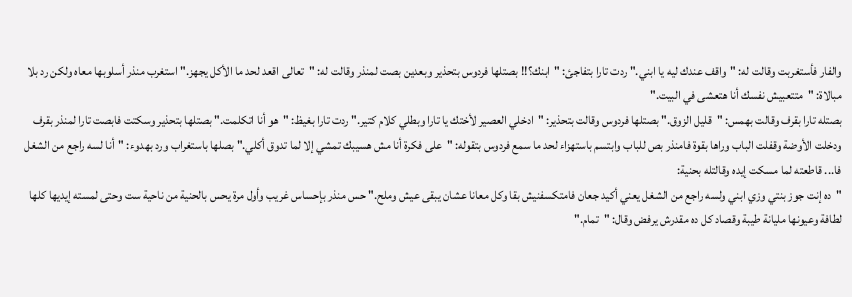والفار فأستغربت وقالت له: "واقف عندك ليه يا ابني." ردت تارا بتفاجئ: "ابنك؟!! بصتلها فردوس بتحذير وبعدين بصت لمنذر وقالت له: "تعالى اقعد لحد ما الأكل يجهز." استغرب منذر أسلوبها معاه ولكن رد بلا مبالاة: "متتعبيش نفسك أنا هتعشى في البيت."
بصتله تارا بقرف وقالت بهمس: "قليل الزوق." بصتلها فردوس وقالت بتحذير: "ادخلي العصير لأختك يا تارا وبطلي كلام كتير." ردت تارا بغيظ: "هو أنا اتكلمت." بصتلها بتحذير وسكتت فابصت تارا لمنذر بقرف ودخلت الأوضة وقفلت الباب وراها بقوة فامنذر بص للباب وابتسم باستهزاء لحد ما سمع فردوس بتقوله: "على فكرة أنا مش هسيبك تمشي إلا لما تدوق أكلي." بصلها باستغراب ورد بهدوء: "أنا لسه راجع من الشغل فا... قاطعته لما مسكت إيده وقالتله بحنية:
"ده إنت جوز بنتي وزي ابني ولسه راجع من الشغل يعني أكيد جعان فامتكسفنيش بقا وكل معانا عشان يبقى عيش وملح." حس منذر بإحساس غريب وأول مرة يحس بالحنية من ناحية ست وحتى لمسته إيديها كلها لطافة وعيونها مليانة طيبة وقصاد كل ده مقدرش يرفض وقال: "تمام."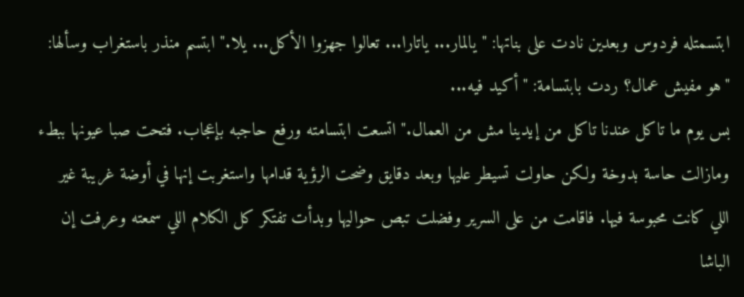ابتسمتله فردوس وبعدين نادت على بناتها: "يالمار... ياتارا... تعالوا جهزوا الأكل... يلا." ابتسم منذر باستغراب وسألها: "هو مفيش عمال؟ ردت بابتسامة: "أكيد فيه...
بس يوم ما تاكل عندنا تاكل من إيدينا مش من العمال." اتسعت ابتسامته ورفع حاجبه بإعجاب. فتحت صبا عيونها ببطء ومازالت حاسة بدوخة ولكن حاولت تسيطر عليها وبعد دقايق وضحت الرؤية قدامها واستغربت إنها في أوضة غريبة غير اللي كانت محبوسة فيها. فاقامت من على السرير وفضلت تبص حواليها وبدأت تفتكر كل الكلام اللي سمعته وعرفت إن الباشا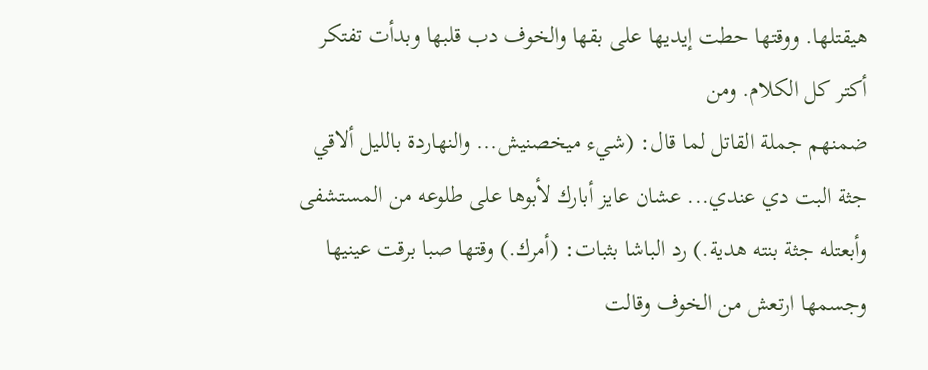هيقتلها. ووقتها حطت إيديها على بقها والخوف دب قلبها وبدأت تفتكر أكتر كل الكلام. ومن
ضمنهم جملة القاتل لما قال: (شيء ميخصنيش... والنهاردة بالليل ألاقي جثة البت دي عندي... عشان عايز أبارك لأبوها على طلوعه من المستشفى وأبعتله جثة بنته هدية.) رد الباشا بثبات: (أمرك.) وقتها صبا برقت عينيها وجسمها ارتعش من الخوف وقالت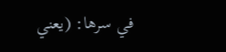في سرها: (يعني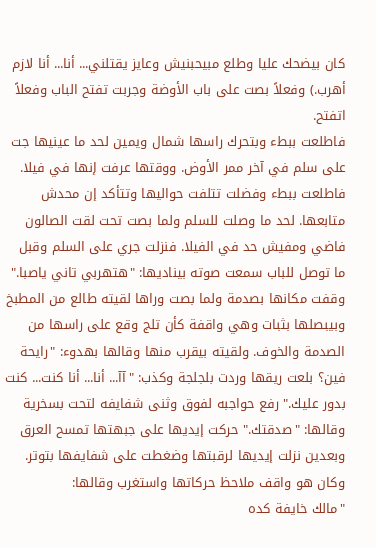كان بيضحك عليا وطلع مبيحبنيش وعايز يقتلني... أنا... أنا لازم أهرب.) وفعلاً بصت على باب الأوضة وجربت تفتح الباب وفعلاً اتفتح.
فاطلعت ببطء وبتحرك راسها شمال ويمين لحد ما عينيها جت على سلم في آخر ممر الأوض. ووقتها عرفت إنها في فيلا. فاطلعت ببطء وفضلت تتلفت حواليها وتتأكد إن محدش متابعها. لحد ما وصلت للسلم ولما بصت تحت لقت الصالون فاضي ومفيش حد في الفيلا. فنزلت جري على السلم وقبل ما توصل للباب سمعت صوته بيناديها: "هتهربي تاني ياصبا."
وقفت مكانها بصدمة ولما بصت وراها لقيته طالع من المطبخ وبيبصلها بثبات وهي واقفة كأن تلج وقع على راسها من الصدمة والخوف. ولقيته بيقرب منها وقالها بهدوء: "رايحة فين؟ بلعت ريقها وردت بلجلجة وكذب: "آآ... أنا... أنا كنت... كنت بدور عليك." رفع حواجبه لفوق وثنى شفايفه لتحت بسخرية وقالها: "صدقتك." حركت إيديها على جبهتها تمسح العرق وبعدين نزلت إيديها لرقبتها وضغطت على شفايفها بتوتر. وكان هو واقف ملاحظ حركاتها واستغرب وقالها:
"مالك خايفة كده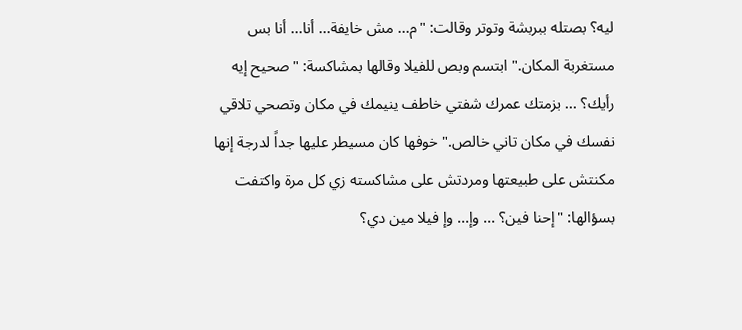ليه؟ بصتله ببربشة وتوتر وقالت: "م... مش خايفة... أنا... أنا بس مستغربة المكان." ابتسم وبص للفيلا وقالها بمشاكسة: "صحيح إيه رأيك؟ ... بزمتك عمرك شفتي خاطف ينيمك في مكان وتصحي تلاقي نفسك في مكان تاني خالص." خوفها كان مسيطر عليها جداً لدرجة إنها مكنتش على طبيعتها ومردتش على مشاكسته زي كل مرة واكتفت بسؤالها: "إحنا فين؟ ... وإ... وإ فيلا مين دي؟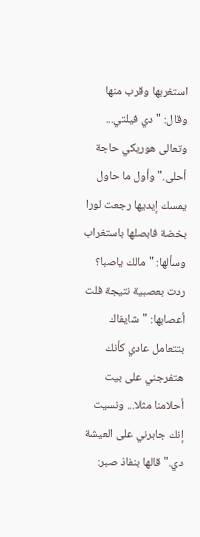استغربها وقرب منها وقال: "دي فيلتي...
وتعالى هوريكي حاجة أحلى." وأول ما حاول يمسك إيديها رجعت لورا بخضة فابصلها باستغراب وسألها: "مالك ياصبا؟ ردت بعصبية نتيجة فلت أعصابها: "شايفاك بتتعامل عادي كأنك هتفرجني على بيت أحلامنا مثلا... ونسيت إنك جابرني على العيشة دي." قالها بنفاذ صبر: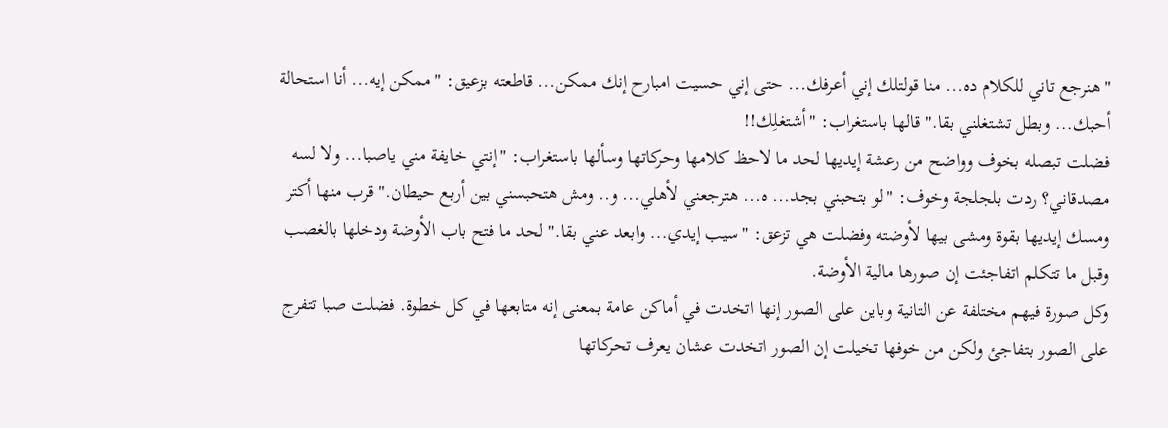"هنرجع تاني للكلام ده... منا قولتلك إني أعرفك... حتى إني حسيت امبارح إنك ممكن... قاطعته بزعيق: "ممكن إيه... أنا استحالة أحبك... وبطل تشتغلني بقا." قالها باستغراب: "أشتغلِك!!
فضلت تبصله بخوف وواضح من رعشة إيديها لحد ما لاحظ كلامها وحركاتها وسألها باستغراب: "إنتي خايفة مني ياصبا... ولا لسه مصدقاني؟ ردت بلجلجة وخوف: "لو بتحبني بجد... ه... هترجعني لأهلي... و.. ومش هتحبسني بين أربع حيطان." قرب منها أكتر ومسك إيديها بقوة ومشى بيها لأوضته وفضلت هي تزعق: "سيب إيدي... وابعد عني بقا." لحد ما فتح باب الأوضة ودخلها بالغصب وقبل ما تتكلم اتفاجئت إن صورها مالية الأوضة.
وكل صورة فيهم مختلفة عن التانية وباين على الصور إنها اتخدت في أماكن عامة بمعنى إنه متابعها في كل خطوة. فضلت صبا تتفرج على الصور بتفاجئ ولكن من خوفها تخيلت إن الصور اتخدت عشان يعرف تحركاتها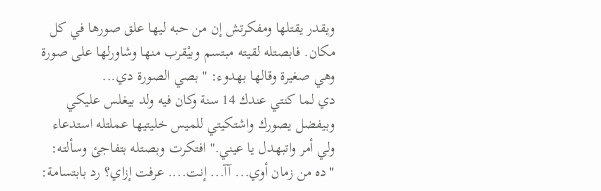ويقدر يقتلها ومفكرتش إن من حبه ليها علق صورها في كل مكان. فابصتله لقيته مبتسم وبيْقرب منها وشاورلها على صورة وهي صغيرة وقالها بهدوء: "بصي الصورة دي...
دي لما كنتي عندك 14 سنة وكان فيه ولد بيغلس عليكي وبيفضل يصورك واشتكيتي للميس خليتيها عملتله استدعاء ولي أمر واتبهدل يا عيني." افتكرت وبصتله بتفاجئ وسألته: "ده من زمان أوي... آآ... إنت.... عرفت إزاي؟ رد بابتسامة: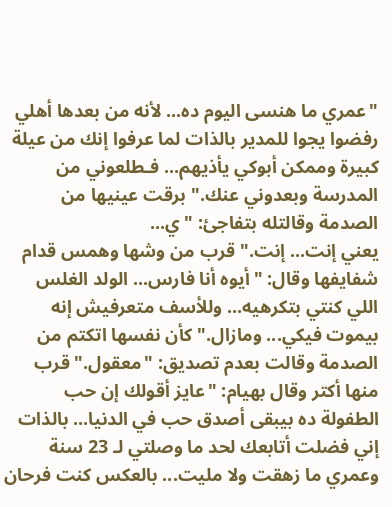"عمري ما هنسى اليوم ده... لأنه من بعدها أهلي رفضوا يجوا للمدير بالذات لما عرفوا إنك من عيلة كبيرة وممكن أبوكي يأذيهم... فـطلعوني من المدرسة وبعدوني عنك." برقت عينيها من الصدمة وقالتله بتفاجئ: "ي...
يعني إنت... إنت." قرب من وشها وهمس قدام شفايفها وقال: "أيوه أنا فارس... الولد الغلس اللي كنتي بتكرهيه... وللأسف متعرفيش إنه بيموت فيكي... ومازال." كأن نفسها اتكتم من الصدمة وقالت بعدم تصديق: "معقول." قرب منها أكتر وقال بهيام: "عايز أقولك إن حب الطفولة ده بيبقى أصدق حب في الدنيا... بالذات إني فضلت أتابعك لحد ما وصلتي لـ 23 سنة وعمري ما زهقت ولا مليت... بالعكس كنت فرحان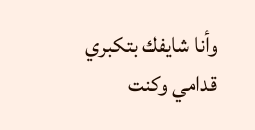وأنا شايفك بتكبري قدامي وكنت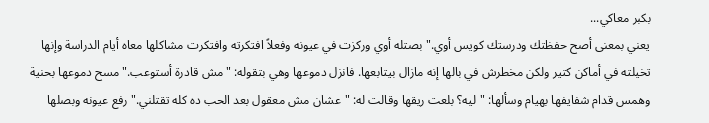بكبر معاكي...
يعني بمعنى أصح حفظتك ودرستك كويس أوي." بصتله أوي وركزت في عيونه وفعلاً افتكرته وافتكرت مشاكلها معاه أيام الدراسة وإنها تخيلته في أماكن كتير ولكن مخطرش في بالها إنه مازال بيتابعها. فانزل دموعها وهي بتقوله: "مش قادرة أستوعب." مسح دموعها بحنية وهمس قدام شفايفها بهيام وسألها: "ليه؟ بلعت ريقها وقالت له: "عشان مش معقول بعد الحب ده كله تقتلني." رفع عيونه وبصلها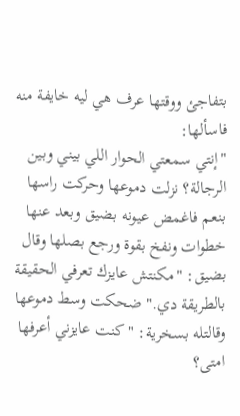بتفاجئ ووقتها عرف هي ليه خايفة منه فاسألها:
"إنتي سمعتي الحوار اللي بيني وبين الرجالة؟ نزلت دموعها وحركت راسها بنعم فاغمض عيونه بضيق وبعد عنها خطوات ونفخ بقوة ورجع بصلها وقال بضيق: "مكنتش عايزك تعرفي الحقيقة بالطريقة دي." ضحكت وسط دموعها وقالتله بسخرية: "كنت عايزني أعرفها امتى؟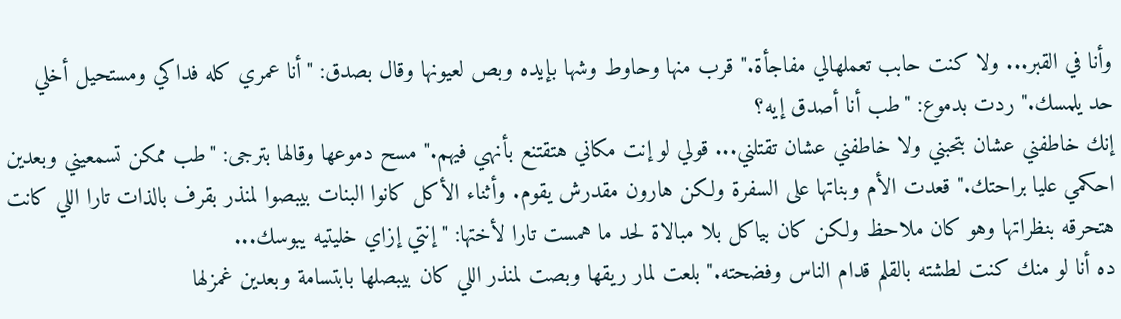وأنا في القبر... ولا كنت حابب تعملهالي مفاجأة." قرب منها وحاوط وشها بإيده وبص لعيونها وقال بصدق: "أنا عمري كله فداكي ومستحيل أخلي حد يلمسك." ردت بدموع: "طب أنا أصدق إيه؟
إنك خاطفني عشان بتحبني ولا خاطفني عشان تقتلني... قولي لو إنت مكاني هتقتنع بأنهي فيهم." مسح دموعها وقالها بترجى: "طب ممكن تسمعيني وبعدين احكمي عليا براحتك." قعدت الأم وبناتها على السفرة ولكن هارون مقدرش يقوم. وأثناء الأكل كانوا البنات بيبصوا لمنذر بقرف بالذات تارا اللي كانت هتحرقه بنظراتها وهو كان ملاحظ ولكن كان بياكل بلا مبالاة لحد ما همست تارا لأختها: "إنتي إزاي خليتيه يبوسك...
ده أنا لو منك كنت لطشته بالقلم قدام الناس وفضحته." بلعت لمار ريقها وبصت لمنذر اللي كان بيبصلها بابتسامة وبعدين غمزلها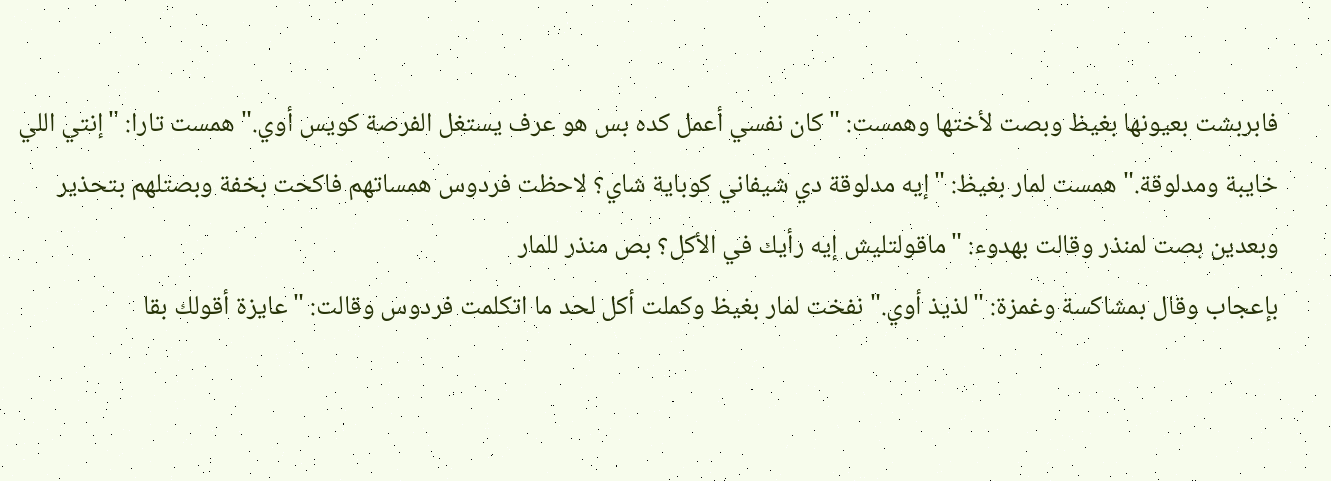فابربشت بعيونها بغيظ وبصت لأختها وهمست: "كان نفسي أعمل كده بس هو عرف يستغل الفرصة كويس أوي." همست تارا: "إنتي اللي خايبة ومدلوقة." همست لمار بغيظ: "إيه مدلوقة دي شيفاني كوباية شاي؟ لاحظت فردوس همساتهم فاكحت بخفة وبصتلهم بتحذير وبعدين بصت لمنذر وقالت بهدوء: "ماقولتليش إيه رأيك في الأكل؟ بص منذر للمار
بإعجاب وقال بمشاكسة وغمزة: "لذيذ أوي." نفخت لمار بغيظ وكملت أكل لحد ما اتكلمت فردوس وقالت: "عايزة أقولك بقا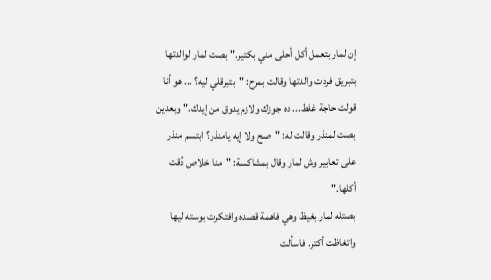إن لمار بتعمل أكل أحلى مني بكتير." بصت لمار لوالدتها بتبريق فردت والدتها وقالت بمرح: "بتبرقلي ليه؟ ... هو أنا قولت حاجة غلط... ده جوزك ولازم يدوق من إيدك." وبعدين بصت لمنذر وقالت له: "صح ولا إيه يامنذر؟ ابتسم منذر على تعابير وش لمار وقال بمشاكسة: "منا خلاص دُقت أكلها."
بصتله لمار بغيظ وهي فاهمة قصده وافتكرت بوسته ليها واتغاظت أكتر. فاسألت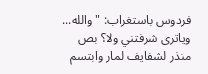فردوس باستغراب: "والله... وياترى شرفتني ولا؟ بص منذر لشفايف لمار وابتسم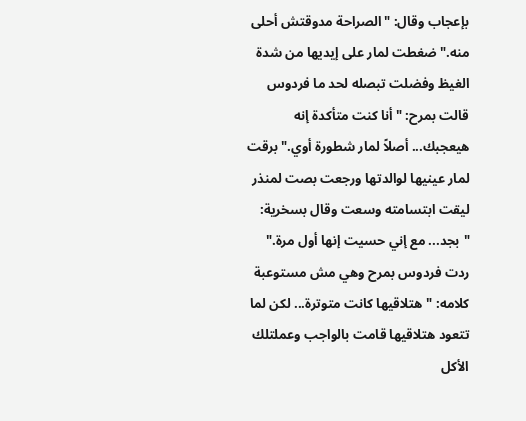بإعجاب وقال: "الصراحة مدوقتش أحلى منه." ضغطت لمار على إيديها من شدة الغيظ وفضلت تبصله لحد ما فردوس قالت بمرح: "أنا كنت متأكدة إنه هيعجبك... أصلاً لمار شطورة أوي." برقت لمار عينيها لوالدتها ورجعت بصت لمنذر ليقت ابتسامته وسعت وقال بسخرية: "بجد... مع إني حسيت إنها أول مرة."
ردت فردوس بمرح وهي مش مستوعبة كلامه: "هتلاقيها كانت متوترة... لكن لما تتعود هتلاقيها قامت بالواجب وعملتلك الأكل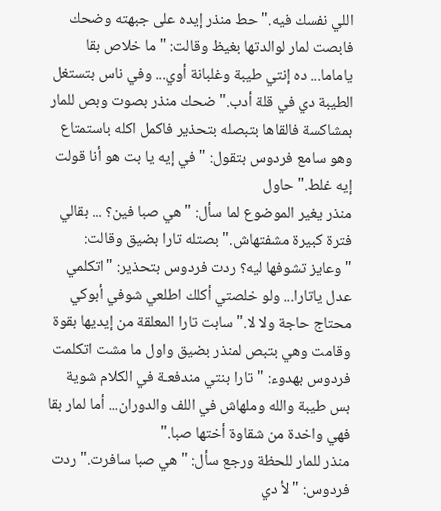اللي نفسك فيه." حط منذر إيده على جبهته وضحك فابصت لمار لوالدتها بغيظ وقالت: "ما خلاص بقا ياماما... ده إنتي طيبة وغلبانة أوي... وفي ناس بتستغل الطيبة دي في قلة أدب." ضحك منذر بصوت وبص للمار بمشاكسة فالقاها بتبصله بتحذير فاكمل اكله باستمتاع وهو سامع فردوس بتقول: "في إيه يا بت هو أنا قولت إيه غلط." حاول
منذر يغير الموضوع لما سأل: "هي صبا فين؟ ... بقالي فترة كبيرة مشفتهاش." بصتله تارا بضيق وقالت: "وعايز تشوفها ليه؟ ردت فردوس بتحذير: "اتكلمي عدل ياتارا... ولو خلصتي أكلك اطلعي شوفي أبوكي محتاج حاجة ولا لا." سابت تارا المعلقة من إيديها بقوة وقامت وهي بتبص لمنذر بضيق واول ما مشت اتكلمت فردوس بهدوء: "تارا بنتي مندفعـة في الكلام شوية بس طيبة والله وملهاش في اللف والدوران... أما لمار بقا فهي واخدة من شقاوة أختها صبا."
منذر للمار للحظة ورجع سأل: "هي صبا سافرت." ردت فردوس: "لأ دي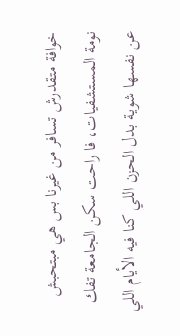خوافة متقدرش تسافر من غيرنا بس هي مبتحبش نومة المستشفيات، فا راحت سكن الجامعة تفك عن نفسها شوية بدل الحزن اللي كنا فيه الأيام اللي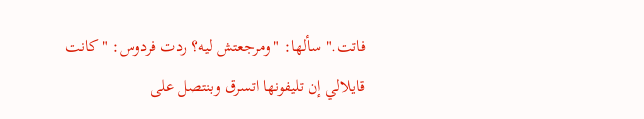فاتت." سألها: "ومرجعتش ليه؟ ردت فردوس: "كانت قايلالي إن تليفونها اتسرق وبنتصل على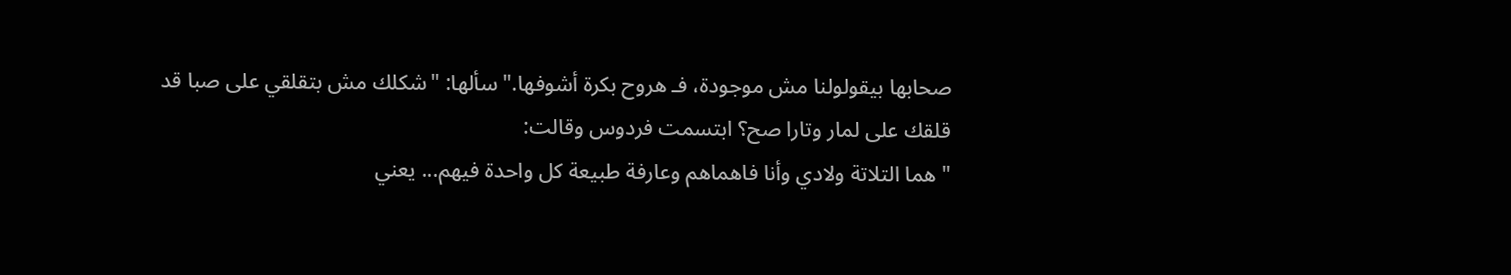صحابها بيقولولنا مش موجودة، فـ هروح بكرة أشوفها." سألها: "شكلك مش بتقلقي على صبا قد قلقك على لمار وتارا صح؟ ابتسمت فردوس وقالت:
"هما التلاتة ولادي وأنا فاهماهم وعارفة طبيعة كل واحدة فيهم... يعني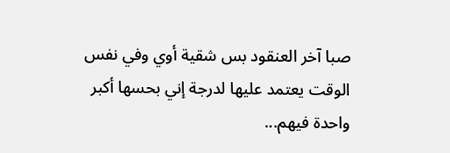صبا آخر العنقود بس شقية أوي وفي نفس الوقت يعتمد عليها لدرجة إني بحسها أكبر واحدة فيهم...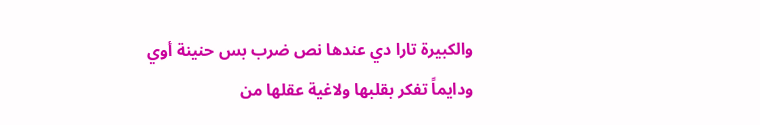والكبيرة تارا دي عندها نص ضرب بس حنينة أوي ودايماً تفكر بقلبها ولاغية عقلها من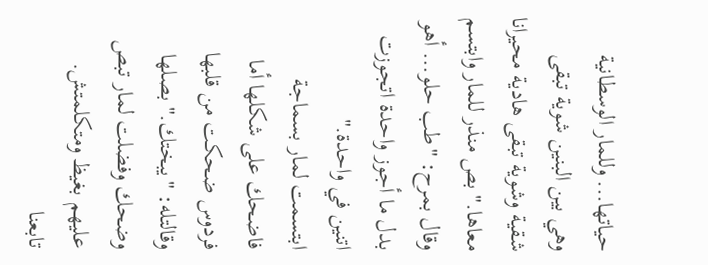حياتها... وللمار الوسطانية وهي بين البنين شوية تبقى شقية وشوية تبقى هادية محيرانا معاها." بص منذر للمار وابتسم وقال بمرح: "طب حلو... أهو بدل ما أجوز واحدة اتجوزت اتنين في واحدة."
ابتسمت لمار بسماجة فاضحك على شكلها أما فردوس ضحكت من قلبها وقالتله: "يبختك." بصلها وضحك وفضلت لمار تبص عليهم بغيظ ومتكلمتش.
تابعنا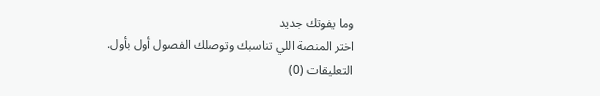وما يفوتك جديد
اختر المنصة اللي تناسبك وتوصلك الفصول أول بأول.
التعليقات (0)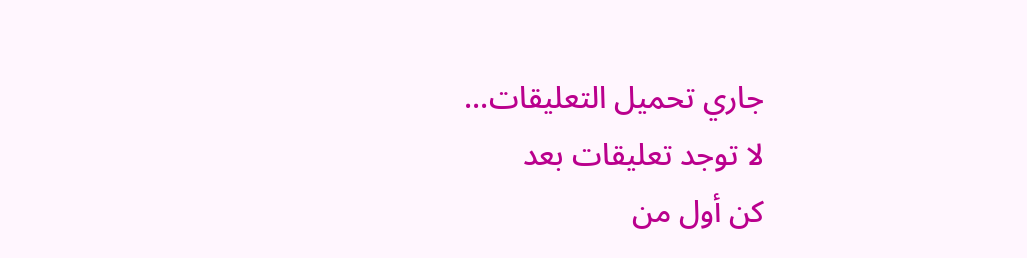جاري تحميل التعليقات...
لا توجد تعليقات بعد
كن أول من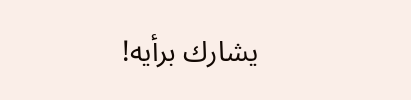يشارك برأيه!